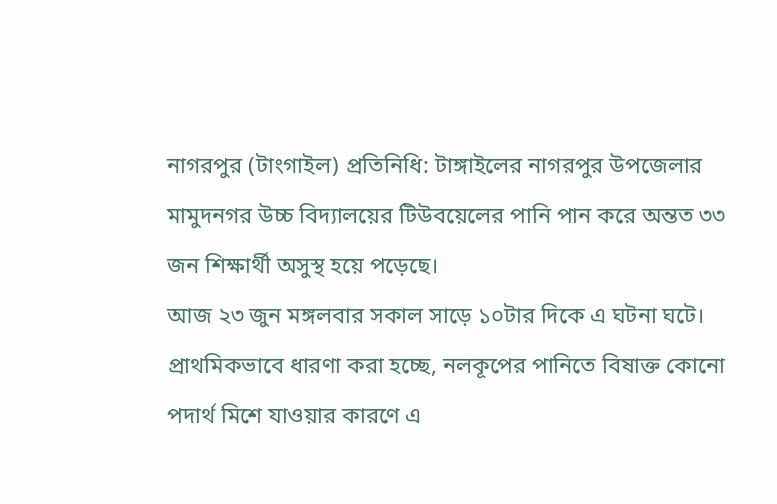নাগরপুর (টাংগাইল) প্রতিনিধি: টাঙ্গাইলের নাগরপুর উপজেলার মামুদনগর উচ্চ বিদ্যালয়ের টিউবয়েলের পানি পান করে অন্তত ৩৩ জন শিক্ষার্থী অসুস্থ হয়ে পড়েছে।
আজ ২৩ জুন মঙ্গলবার সকাল সাড়ে ১০টার দিকে এ ঘটনা ঘটে। প্রাথমিকভাবে ধারণা করা হচ্ছে, নলকূপের পানিতে বিষাক্ত কোনো পদার্থ মিশে যাওয়ার কারণে এ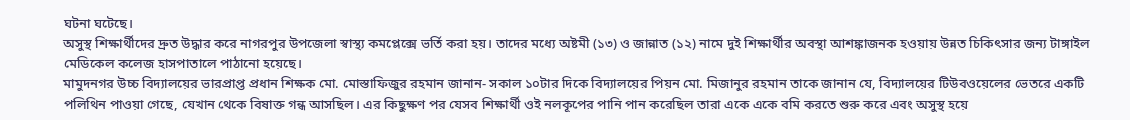ঘটনা ঘটেছে।
অসুস্থ শিক্ষার্থীদের দ্রুত উদ্ধার করে নাগরপুর উপজেলা স্বাস্থ্য কমপ্লেক্সে ভর্তি করা হয়। তাদের মধ্যে অষ্টমী (১৩) ও জান্নাত (১২) নামে দুই শিক্ষার্থীর অবস্থা আশঙ্কাজনক হওয়ায় উন্নত চিকিৎসার জন্য টাঙ্গাইল মেডিকেল কলেজ হাসপাতালে পাঠানো হয়েছে।
মামুদনগর উচ্চ বিদ্যালয়ের ভারপ্রাপ্ত প্রধান শিক্ষক মো. মোস্তাফিজুর রহমান জানান- সকাল ১০টার দিকে বিদ্যালয়ের পিয়ন মো. মিজানুর রহমান তাকে জানান যে, বিদ্যালয়ের টিউবওয়েলের ভেতরে একটি পলিথিন পাওয়া গেছে, যেখান থেকে বিষাক্ত গন্ধ আসছিল। এর কিছুক্ষণ পর যেসব শিক্ষার্থী ওই নলকূপের পানি পান করেছিল তারা একে একে বমি করতে শুরু করে এবং অসুস্থ হয়ে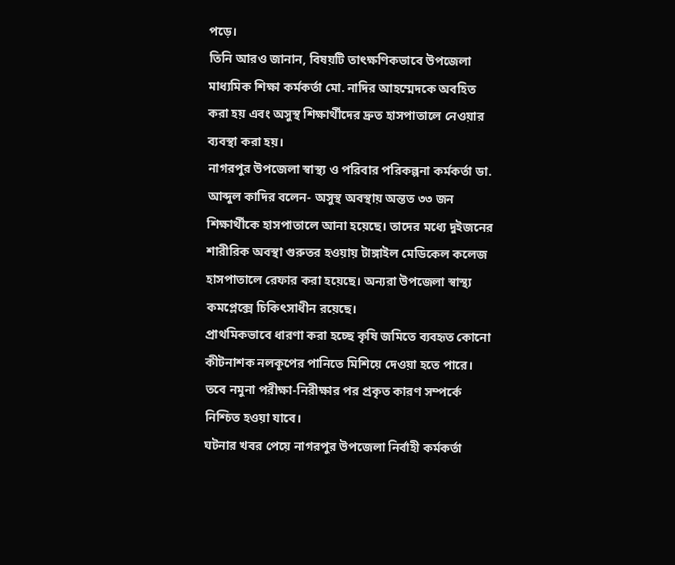পড়ে।
তিনি আরও জানান, বিষয়টি তাৎক্ষণিকভাবে উপজেলা মাধ্যমিক শিক্ষা কর্মকর্তা মো. নাদির আহম্মেদকে অবহিত করা হয় এবং অসুস্থ শিক্ষার্থীদের দ্রুত হাসপাতালে নেওয়ার ব্যবস্থা করা হয়।
নাগরপুর উপজেলা স্বাস্থ্য ও পরিবার পরিকল্পনা কর্মকর্তা ডা. আব্দুল কাদির বলেন- অসুস্থ অবস্থায় অন্তত ৩৩ জন শিক্ষার্থীকে হাসপাতালে আনা হয়েছে। তাদের মধ্যে দুইজনের শারীরিক অবস্থা গুরুতর হওয়ায় টাঙ্গাইল মেডিকেল কলেজ হাসপাতালে রেফার করা হয়েছে। অন্যরা উপজেলা স্বাস্থ্য কমপ্লেক্সে চিকিৎসাধীন রয়েছে।
প্রাথমিকভাবে ধারণা করা হচ্ছে কৃষি জমিতে ব্যবহৃত কোনো কীটনাশক নলকূপের পানিতে মিশিয়ে দেওয়া হতে পারে। তবে নমুনা পরীক্ষা-নিরীক্ষার পর প্রকৃত কারণ সম্পর্কে নিশ্চিত হওয়া যাবে।
ঘটনার খবর পেয়ে নাগরপুর উপজেলা নির্বাহী কর্মকর্তা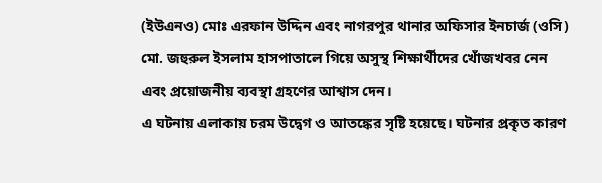(ইউএনও) মোঃ এরফান উদ্দিন এবং নাগরপুর থানার অফিসার ইনচার্জ (ওসি) মো. জহুরুল ইসলাম হাসপাতালে গিয়ে অসুস্থ শিক্ষার্থীদের খোঁজখবর নেন এবং প্রয়োজনীয় ব্যবস্থা গ্রহণের আশ্বাস দেন।
এ ঘটনায় এলাকায় চরম উদ্বেগ ও আতঙ্কের সৃষ্টি হয়েছে। ঘটনার প্রকৃত কারণ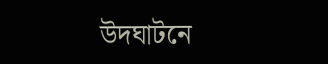উদঘাটনে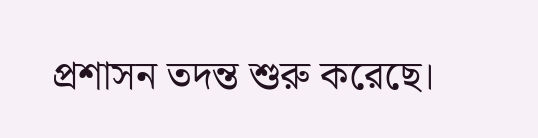প্রশাসন তদন্ত শুরু করেছে।